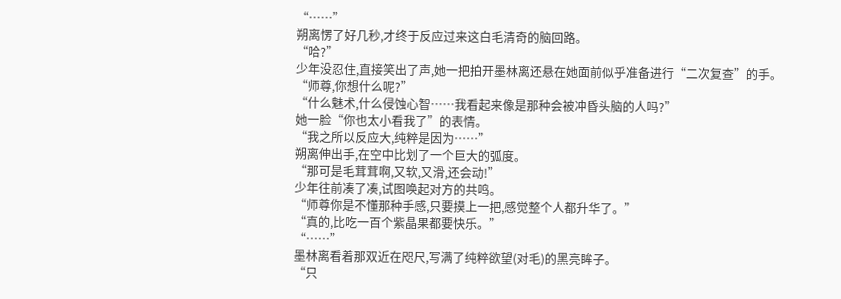“……”
朔离愣了好几秒,才终于反应过来这白毛清奇的脑回路。
“哈?”
少年没忍住,直接笑出了声,她一把拍开墨林离还悬在她面前似乎准备进行“二次复查”的手。
“师尊,你想什么呢?”
“什么魅术,什么侵蚀心智……我看起来像是那种会被冲昏头脑的人吗?”
她一脸“你也太小看我了”的表情。
“我之所以反应大,纯粹是因为……”
朔离伸出手,在空中比划了一个巨大的弧度。
“那可是毛茸茸啊,又软,又滑,还会动!”
少年往前凑了凑,试图唤起对方的共鸣。
“师尊你是不懂那种手感,只要摸上一把,感觉整个人都升华了。”
“真的,比吃一百个紫晶果都要快乐。”
“……”
墨林离看着那双近在咫尺,写满了纯粹欲望(对毛)的黑亮眸子。
“只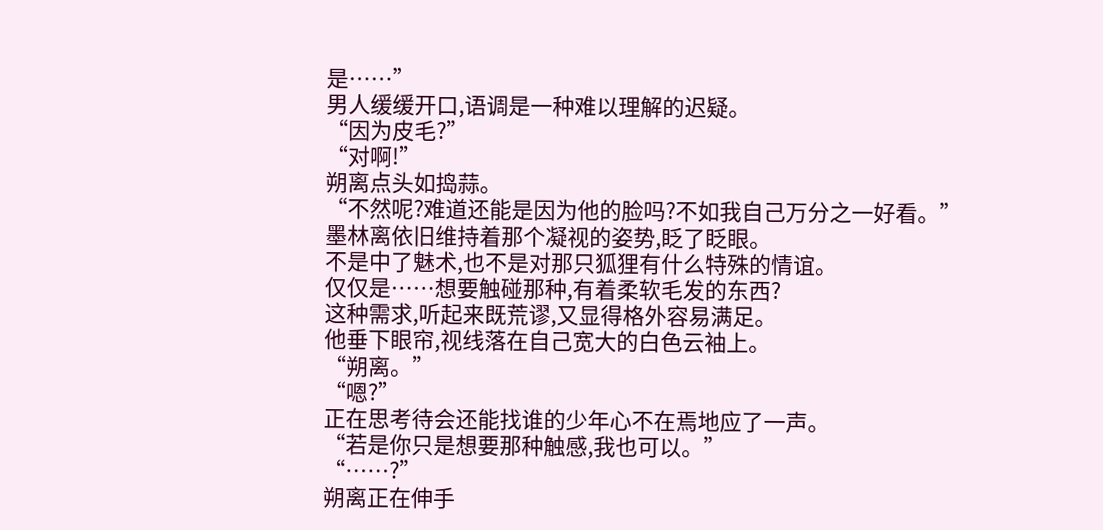是……”
男人缓缓开口,语调是一种难以理解的迟疑。
“因为皮毛?”
“对啊!”
朔离点头如捣蒜。
“不然呢?难道还能是因为他的脸吗?不如我自己万分之一好看。”
墨林离依旧维持着那个凝视的姿势,眨了眨眼。
不是中了魅术,也不是对那只狐狸有什么特殊的情谊。
仅仅是……想要触碰那种,有着柔软毛发的东西?
这种需求,听起来既荒谬,又显得格外容易满足。
他垂下眼帘,视线落在自己宽大的白色云袖上。
“朔离。”
“嗯?”
正在思考待会还能找谁的少年心不在焉地应了一声。
“若是你只是想要那种触感,我也可以。”
“……?”
朔离正在伸手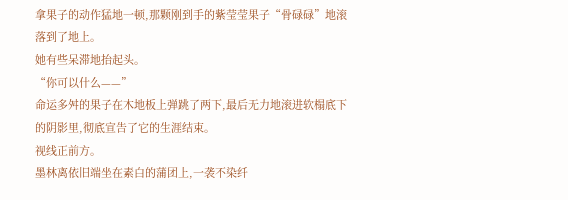拿果子的动作猛地一顿,那颗刚到手的紫莹莹果子“骨碌碌”地滚落到了地上。
她有些呆滞地抬起头。
“你可以什么——”
命运多舛的果子在木地板上弹跳了两下,最后无力地滚进软榻底下的阴影里,彻底宣告了它的生涯结束。
视线正前方。
墨林离依旧端坐在素白的蒲团上,一袭不染纤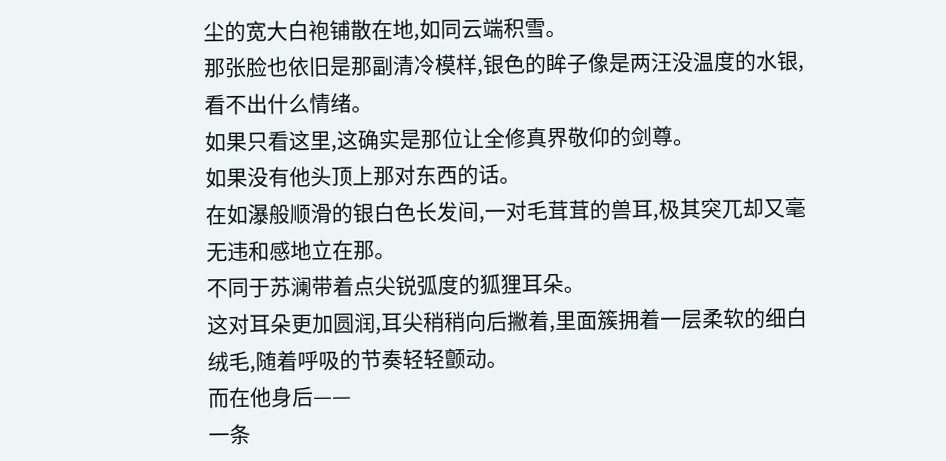尘的宽大白袍铺散在地,如同云端积雪。
那张脸也依旧是那副清冷模样,银色的眸子像是两汪没温度的水银,看不出什么情绪。
如果只看这里,这确实是那位让全修真界敬仰的剑尊。
如果没有他头顶上那对东西的话。
在如瀑般顺滑的银白色长发间,一对毛茸茸的兽耳,极其突兀却又毫无违和感地立在那。
不同于苏澜带着点尖锐弧度的狐狸耳朵。
这对耳朵更加圆润,耳尖稍稍向后撇着,里面簇拥着一层柔软的细白绒毛,随着呼吸的节奏轻轻颤动。
而在他身后——
一条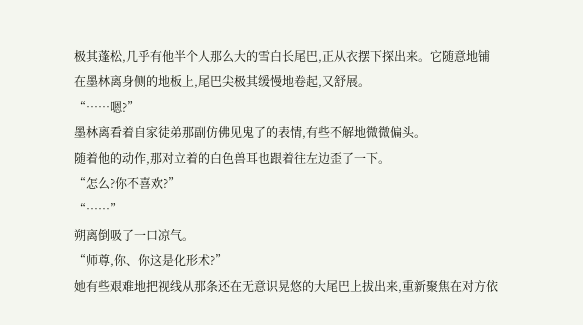极其蓬松,几乎有他半个人那么大的雪白长尾巴,正从衣摆下探出来。它随意地铺在墨林离身侧的地板上,尾巴尖极其缓慢地卷起,又舒展。
“……嗯?”
墨林离看着自家徒弟那副仿佛见鬼了的表情,有些不解地微微偏头。
随着他的动作,那对立着的白色兽耳也跟着往左边歪了一下。
“怎么?你不喜欢?”
“……”
朔离倒吸了一口凉气。
“师尊,你、你这是化形术?”
她有些艰难地把视线从那条还在无意识晃悠的大尾巴上拔出来,重新聚焦在对方依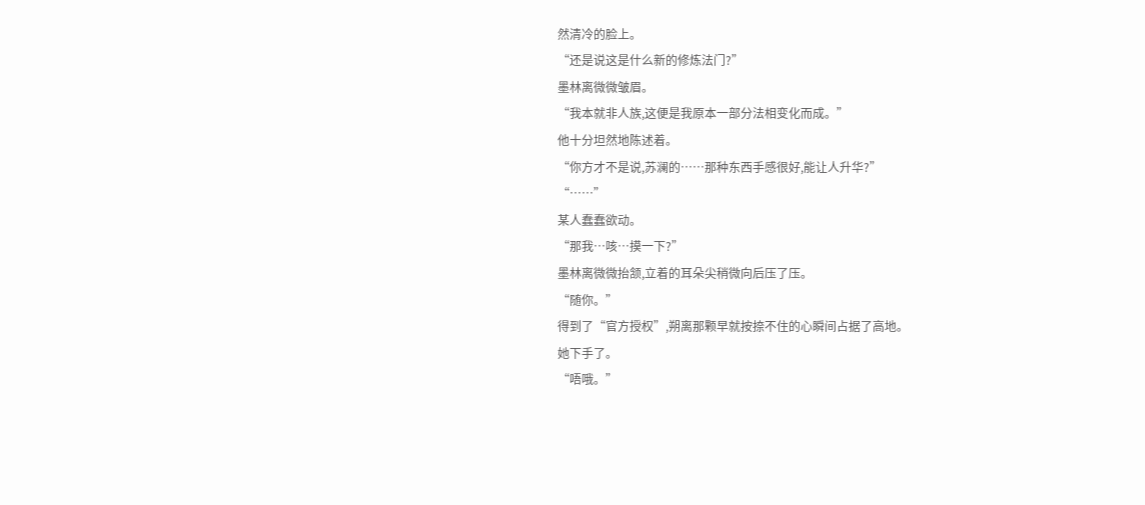然清冷的脸上。
“还是说这是什么新的修炼法门?”
墨林离微微皱眉。
“我本就非人族,这便是我原本一部分法相变化而成。”
他十分坦然地陈述着。
“你方才不是说,苏澜的……那种东西手感很好,能让人升华?”
“……”
某人蠢蠢欲动。
“那我…咳…摸一下?”
墨林离微微抬颔,立着的耳朵尖稍微向后压了压。
“随你。”
得到了“官方授权”,朔离那颗早就按捺不住的心瞬间占据了高地。
她下手了。
“唔哦。”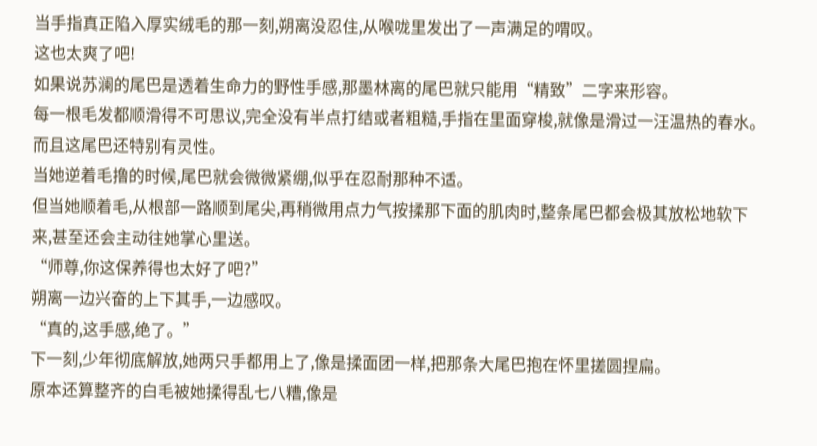当手指真正陷入厚实绒毛的那一刻,朔离没忍住,从喉咙里发出了一声满足的喟叹。
这也太爽了吧!
如果说苏澜的尾巴是透着生命力的野性手感,那墨林离的尾巴就只能用“精致”二字来形容。
每一根毛发都顺滑得不可思议,完全没有半点打结或者粗糙,手指在里面穿梭,就像是滑过一汪温热的春水。
而且这尾巴还特别有灵性。
当她逆着毛撸的时候,尾巴就会微微紧绷,似乎在忍耐那种不适。
但当她顺着毛,从根部一路顺到尾尖,再稍微用点力气按揉那下面的肌肉时,整条尾巴都会极其放松地软下来,甚至还会主动往她掌心里送。
“师尊,你这保养得也太好了吧?”
朔离一边兴奋的上下其手,一边感叹。
“真的,这手感,绝了。”
下一刻,少年彻底解放,她两只手都用上了,像是揉面团一样,把那条大尾巴抱在怀里搓圆捏扁。
原本还算整齐的白毛被她揉得乱七八糟,像是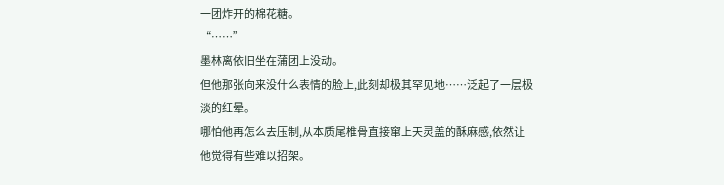一团炸开的棉花糖。
“……”
墨林离依旧坐在蒲团上没动。
但他那张向来没什么表情的脸上,此刻却极其罕见地……泛起了一层极淡的红晕。
哪怕他再怎么去压制,从本质尾椎骨直接窜上天灵盖的酥麻感,依然让他觉得有些难以招架。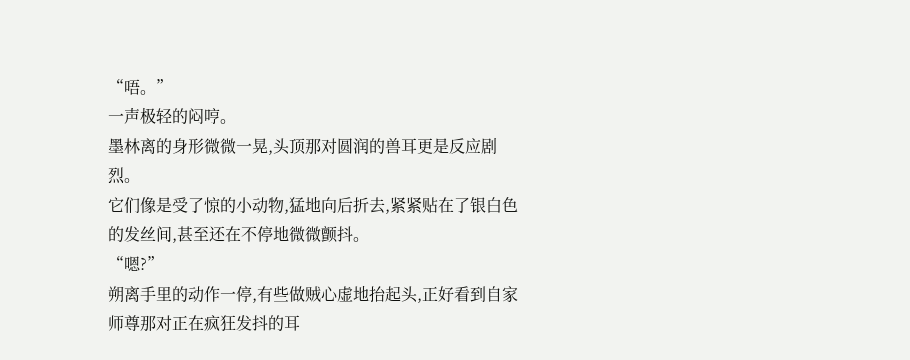“唔。”
一声极轻的闷哼。
墨林离的身形微微一晃,头顶那对圆润的兽耳更是反应剧烈。
它们像是受了惊的小动物,猛地向后折去,紧紧贴在了银白色的发丝间,甚至还在不停地微微颤抖。
“嗯?”
朔离手里的动作一停,有些做贼心虚地抬起头,正好看到自家师尊那对正在疯狂发抖的耳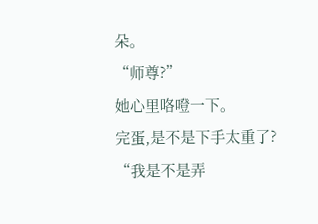朵。
“师尊?”
她心里咯噔一下。
完蛋,是不是下手太重了?
“我是不是弄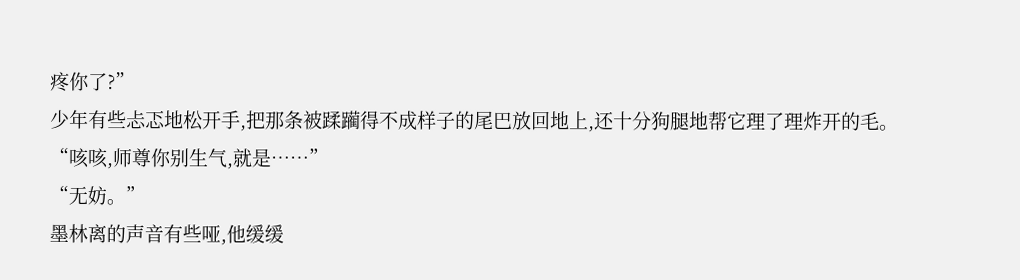疼你了?”
少年有些忐忑地松开手,把那条被蹂躏得不成样子的尾巴放回地上,还十分狗腿地帮它理了理炸开的毛。
“咳咳,师尊你别生气,就是……”
“无妨。”
墨林离的声音有些哑,他缓缓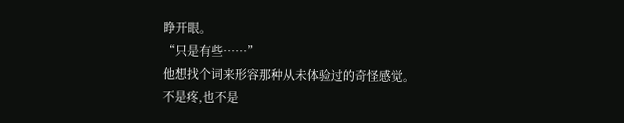睁开眼。
“只是有些……”
他想找个词来形容那种从未体验过的奇怪感觉。
不是疼,也不是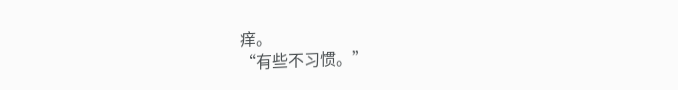痒。
“有些不习惯。”